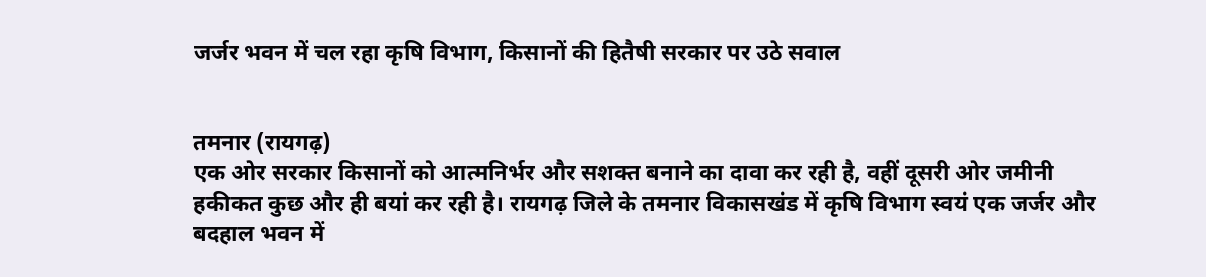जर्जर भवन में चल रहा कृषि विभाग, किसानों की हितैषी सरकार पर उठे सवाल


तमनार (रायगढ़)
एक ओर सरकार किसानों को आत्मनिर्भर और सशक्त बनाने का दावा कर रही है, वहीं दूसरी ओर जमीनी हकीकत कुछ और ही बयां कर रही है। रायगढ़ जिले के तमनार विकासखंड में कृषि विभाग स्वयं एक जर्जर और बदहाल भवन में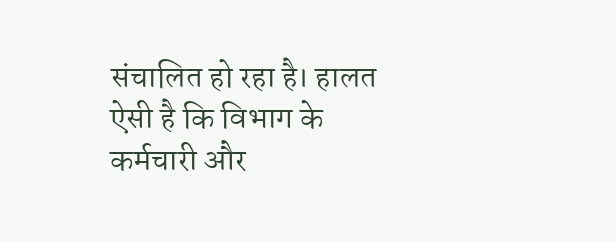संचालित हो रहा है। हालत ऐसी है कि विभाग के कर्मचारी और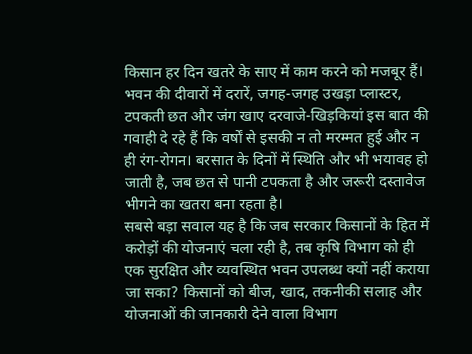किसान हर दिन खतरे के साए में काम करने को मजबूर हैं।
भवन की दीवारों में दरारें, जगह-जगह उखड़ा प्लास्टर, टपकती छत और जंग खाए दरवाजे-खिड़कियां इस बात की गवाही दे रहे हैं कि वर्षों से इसकी न तो मरम्मत हुई और न ही रंग-रोगन। बरसात के दिनों में स्थिति और भी भयावह हो जाती है, जब छत से पानी टपकता है और जरूरी दस्तावेज भीगने का खतरा बना रहता है।
सबसे बड़ा सवाल यह है कि जब सरकार किसानों के हित में करोड़ों की योजनाएं चला रही है, तब कृषि विभाग को ही एक सुरक्षित और व्यवस्थित भवन उपलब्ध क्यों नहीं कराया जा सका? किसानों को बीज, खाद, तकनीकी सलाह और योजनाओं की जानकारी देने वाला विभाग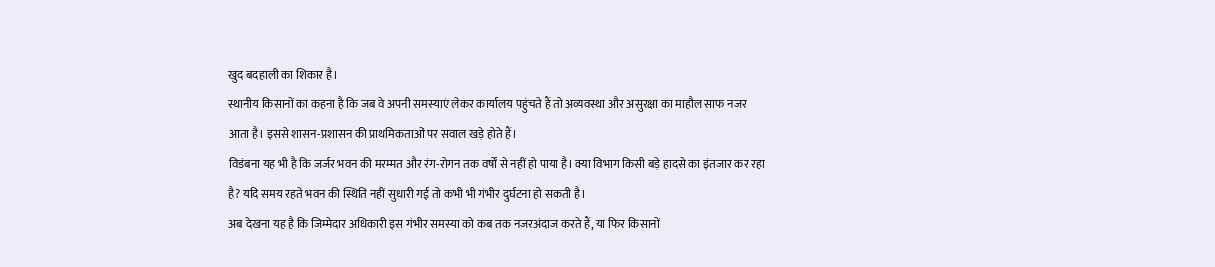खुद बदहाली का शिकार है।
स्थानीय किसानों का कहना है कि जब वे अपनी समस्याएं लेकर कार्यालय पहुंचते हैं तो अव्यवस्था और असुरक्षा का माहौल साफ नजर आता है। इससे शासन-प्रशासन की प्राथमिकताओं पर सवाल खड़े होते हैं।
विडंबना यह भी है कि जर्जर भवन की मरम्मत और रंग-रोगन तक वर्षों से नहीं हो पाया है। क्या विभाग किसी बड़े हादसे का इंतजार कर रहा है? यदि समय रहते भवन की स्थिति नहीं सुधारी गई तो कभी भी गंभीर दुर्घटना हो सकती है।
अब देखना यह है कि जिम्मेदार अधिकारी इस गंभीर समस्या को कब तक नजरअंदाज करते हैं, या फिर किसानों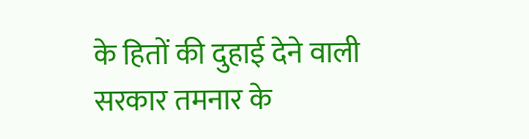के हितों की दुहाई देने वाली सरकार तमनार के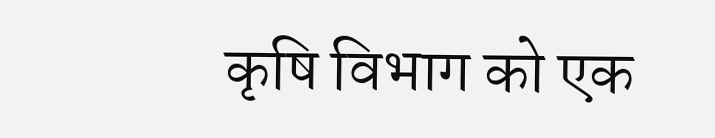कृषि विभाग को एक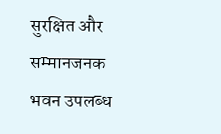सुरक्षित और सम्मानजनक भवन उपलब्ध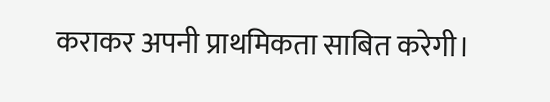कराकर अपनी प्राथमिकता साबित करेगी।